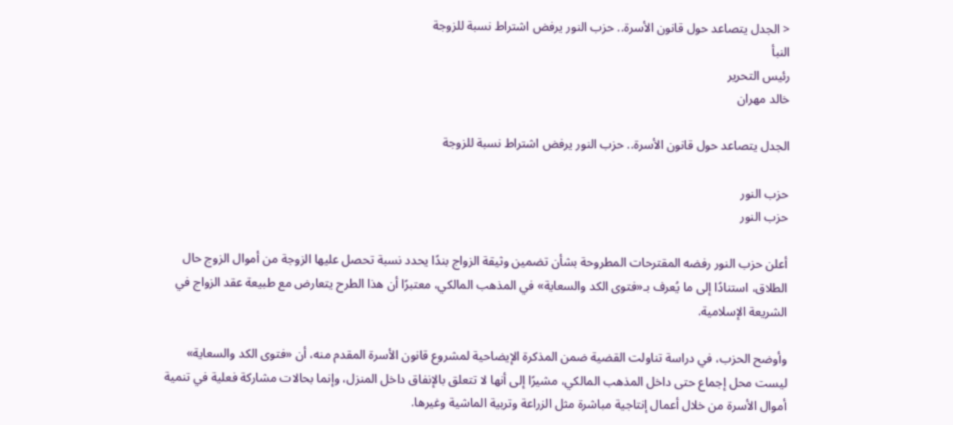< الجدل يتصاعد حول قانون الأسرة.. حزب النور يرفض اشتراط نسبة للزوجة
النبأ
رئيس التحرير
خالد مهران

الجدل يتصاعد حول قانون الأسرة.. حزب النور يرفض اشتراط نسبة للزوجة

حزب النور
حزب النور

أعلن حزب النور رفضه المقترحات المطروحة بشأن تضمين وثيقة الزواج بندًا يحدد نسبة تحصل عليها الزوجة من أموال الزوج حال الطلاق، استنادًا إلى ما يُعرف بـ«فتوى الكد والسعاية» في المذهب المالكي، معتبرًا أن هذا الطرح يتعارض مع طبيعة عقد الزواج في الشريعة الإسلامية.

وأوضح الحزب، في دراسة تناولت القضية ضمن المذكرة الإيضاحية لمشروع قانون الأسرة المقدم منه، أن «فتوى الكد والسعاية» ليست محل إجماع حتى داخل المذهب المالكي، مشيرًا إلى أنها لا تتعلق بالإنفاق داخل المنزل، وإنما بحالات مشاركة فعلية في تنمية أموال الأسرة من خلال أعمال إنتاجية مباشرة مثل الزراعة وتربية الماشية وغيرها.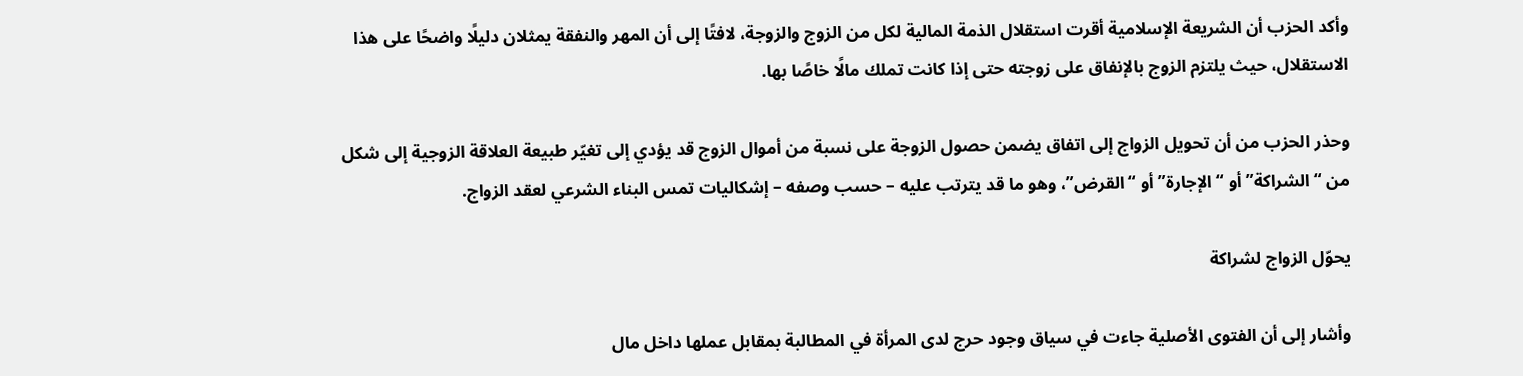وأكد الحزب أن الشريعة الإسلامية أقرت استقلال الذمة المالية لكل من الزوج والزوجة، لافتًا إلى أن المهر والنفقة يمثلان دليلًا واضحًا على هذا الاستقلال، حيث يلتزم الزوج بالإنفاق على زوجته حتى إذا كانت تملك مالًا خاصًا بها.

وحذر الحزب من أن تحويل الزواج إلى اتفاق يضمن حصول الزوجة على نسبة من أموال الزوج قد يؤدي إلى تغيّر طبيعة العلاقة الزوجية إلى شكل من “الشراكة” أو “الإجارة” أو “القرض”، وهو ما قد يترتب عليه – حسب وصفه – إشكاليات تمس البناء الشرعي لعقد الزواج.

يحوّل الزواج لشراكة

وأشار إلى أن الفتوى الأصلية جاءت في سياق وجود حرج لدى المرأة في المطالبة بمقابل عملها داخل مال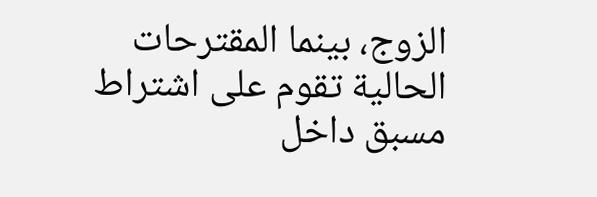الزوج، بينما المقترحات الحالية تقوم على اشتراط مسبق داخل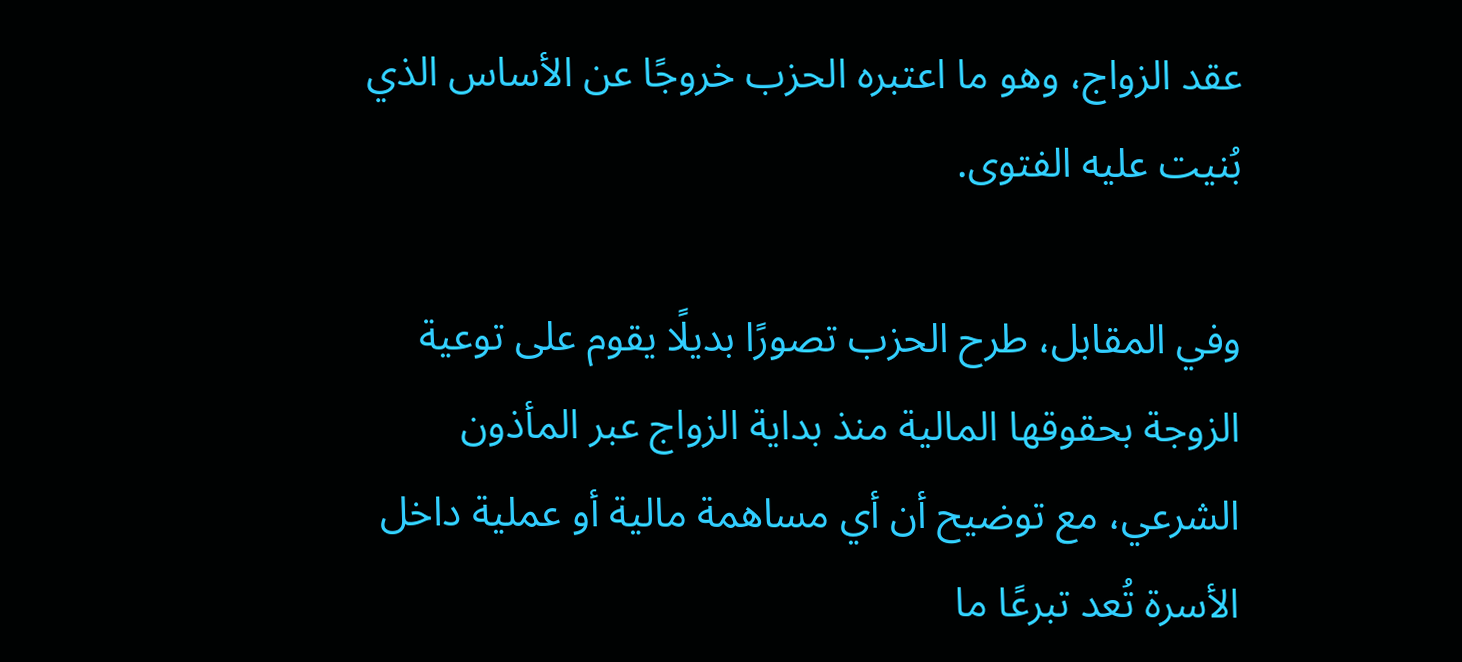عقد الزواج، وهو ما اعتبره الحزب خروجًا عن الأساس الذي بُنيت عليه الفتوى.

وفي المقابل، طرح الحزب تصورًا بديلًا يقوم على توعية الزوجة بحقوقها المالية منذ بداية الزواج عبر المأذون الشرعي، مع توضيح أن أي مساهمة مالية أو عملية داخل الأسرة تُعد تبرعًا ما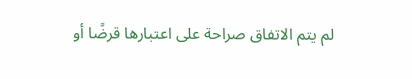لم يتم الاتفاق صراحة على اعتبارها قرضًا أو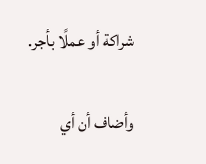شراكة أو عملًا بأجر.

وأضاف أن أي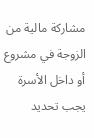مشاركة مالية من الزوجة في مشروع أو داخل الأسرة يجب تحديد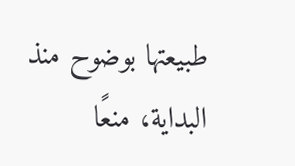طبيعتها بوضوح منذ البداية، منعًا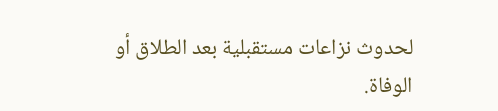لحدوث نزاعات مستقبلية بعد الطلاق أو الوفاة.